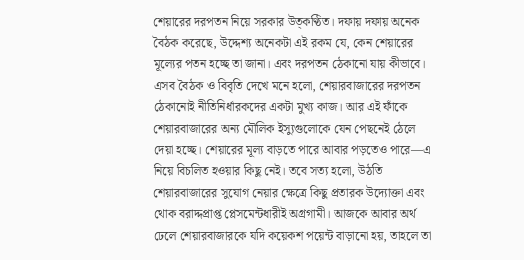শেয়ারের দরপতন নিয়ে সরকার উত্কণ্ঠিত। দফায় দফায় অনেক বৈঠক করেছে, উদ্দেশ্য অনেকটা এই রকম যে, কেন শেয়ারের মূল্যের পতন হচ্ছে তা জানা। এবং দরপতন ঠেকানো যায় কীভাবে। এসব বৈঠক ও বিবৃতি দেখে মনে হলো, শেয়ারবাজারের দরপতন ঠেকানোই নীতিনির্ধারকদের একটা মুখ্য কাজ। আর এই ফাঁকে শেয়ারবাজারের অন্য মৌলিক ইস্যুগুলোকে যেন পেছনেই ঠেলে দেয়া হচ্ছে। শেয়ারের মূল্য বাড়তে পারে আবার পড়তেও পারে—এ নিয়ে বিচলিত হওয়ার কিছু নেই। তবে সত্য হলো, উঠতি শেয়ারবাজারের সুযোগ নেয়ার ক্ষেত্রে কিছু প্রতারক উদ্যোক্তা এবং থোক বরাদ্দপ্রাপ্ত প্লেসমেন্টধারীই অগ্রগামী। আজকে আবার অর্থ ঢেলে শেয়ারবাজারকে যদি কয়েকশ পয়েন্ট বাড়ানো হয়, তাহলে তা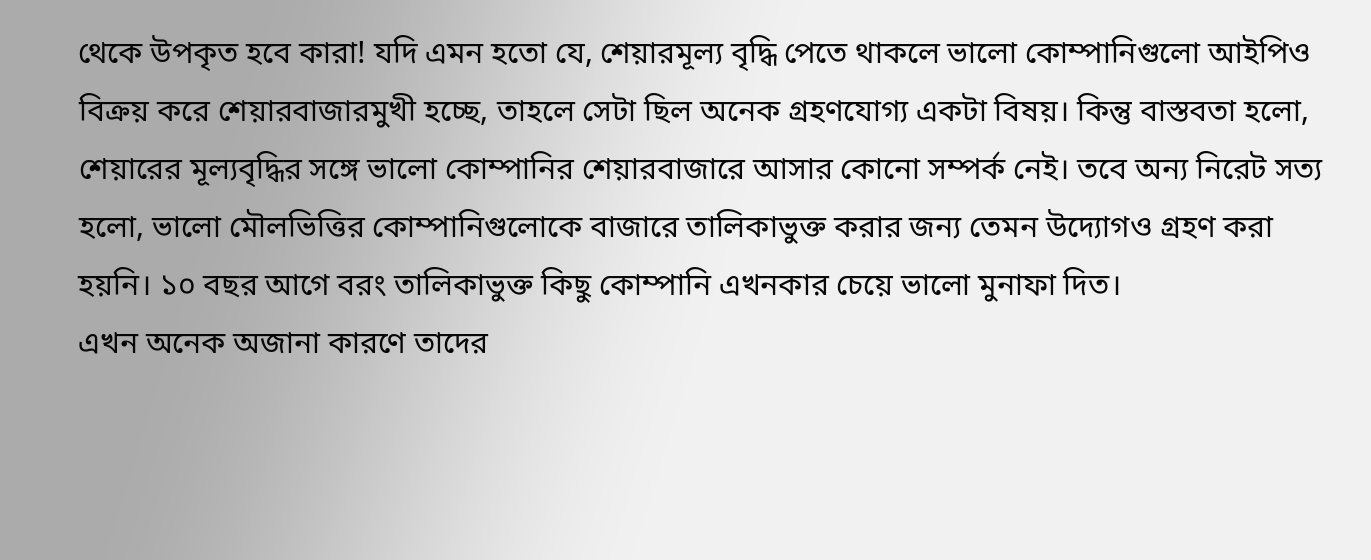থেকে উপকৃত হবে কারা! যদি এমন হতো যে, শেয়ারমূল্য বৃদ্ধি পেতে থাকলে ভালো কোম্পানিগুলো আইপিও বিক্রয় করে শেয়ারবাজারমুখী হচ্ছে, তাহলে সেটা ছিল অনেক গ্রহণযোগ্য একটা বিষয়। কিন্তু বাস্তবতা হলো, শেয়ারের মূল্যবৃদ্ধির সঙ্গে ভালো কোম্পানির শেয়ারবাজারে আসার কোনো সম্পর্ক নেই। তবে অন্য নিরেট সত্য হলো, ভালো মৌলভিত্তির কোম্পানিগুলোকে বাজারে তালিকাভুক্ত করার জন্য তেমন উদ্যোগও গ্রহণ করা হয়নি। ১০ বছর আগে বরং তালিকাভুক্ত কিছু কোম্পানি এখনকার চেয়ে ভালো মুনাফা দিত।
এখন অনেক অজানা কারণে তাদের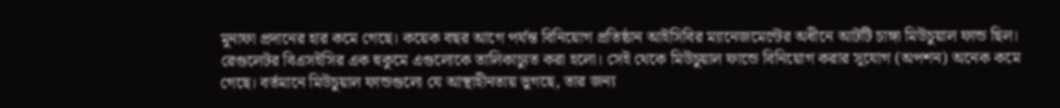মুনাফা প্রদানের হার কমে গেছে। কয়েক বছর আগে পর্যন্ত বিনিয়োগ প্রতিষ্ঠান আইসিবির ম্যানেজমেন্টের অধীনে আটটি চাঙ্গা মিউচুয়াল ফান্ড ছিল। রেগুলেটর বিএসইসির এক হুকুমে এগুলোকে তালিকাচ্যুত করা হলো। সেই থেকে মিউচুয়াল ফান্ডে বিনিয়োগ করার সুযোগ (অপশন) অনেক কমে গেছে। বর্তমানে মিউচুয়াল ফান্ডগুলো যে আস্থাহীনতায় ভুগছে, তার জন্য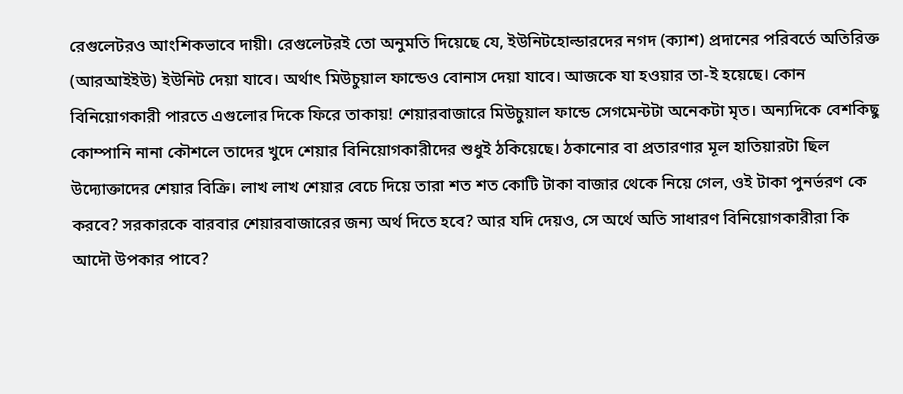রেগুলেটরও আংশিকভাবে দায়ী। রেগুলেটরই তো অনুমতি দিয়েছে যে, ইউনিটহোল্ডারদের নগদ (ক্যাশ) প্রদানের পরিবর্তে অতিরিক্ত (আরআইইউ) ইউনিট দেয়া যাবে। অর্থাৎ মিউচুয়াল ফান্ডেও বোনাস দেয়া যাবে। আজকে যা হওয়ার তা-ই হয়েছে। কোন বিনিয়োগকারী পারতে এগুলোর দিকে ফিরে তাকায়! শেয়ারবাজারে মিউচুয়াল ফান্ডে সেগমেন্টটা অনেকটা মৃত। অন্যদিকে বেশকিছু কোম্পানি নানা কৌশলে তাদের খুদে শেয়ার বিনিয়োগকারীদের শুধুই ঠকিয়েছে। ঠকানোর বা প্রতারণার মূল হাতিয়ারটা ছিল উদ্যোক্তাদের শেয়ার বিক্রি। লাখ লাখ শেয়ার বেচে দিয়ে তারা শত শত কোটি টাকা বাজার থেকে নিয়ে গেল, ওই টাকা পুনর্ভরণ কে করবে? সরকারকে বারবার শেয়ারবাজারের জন্য অর্থ দিতে হবে? আর যদি দেয়ও, সে অর্থে অতি সাধারণ বিনিয়োগকারীরা কি আদৌ উপকার পাবে?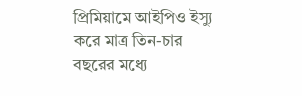প্রিমিয়ামে আইপিও ইস্যু করে মাত্র তিন-চার বছরের মধ্যে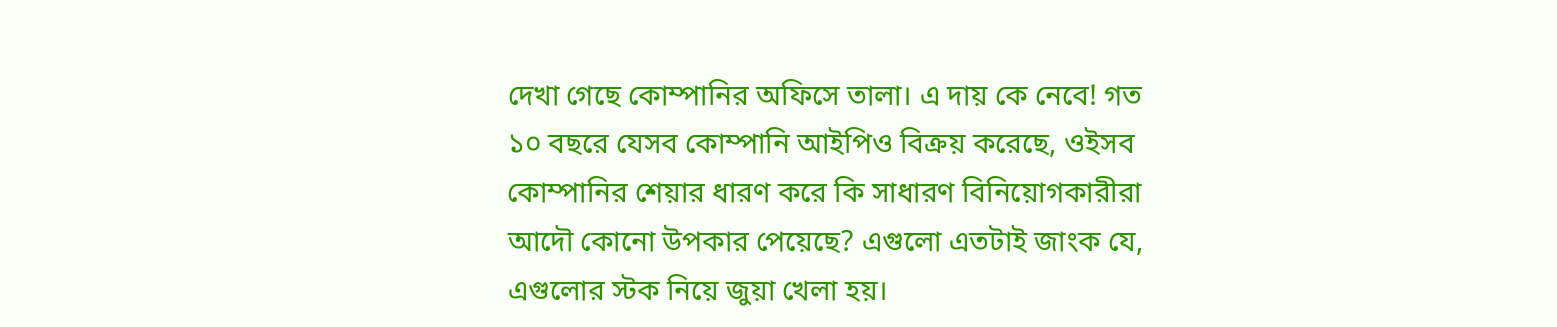দেখা গেছে কোম্পানির অফিসে তালা। এ দায় কে নেবে! গত ১০ বছরে যেসব কোম্পানি আইপিও বিক্রয় করেছে, ওইসব কোম্পানির শেয়ার ধারণ করে কি সাধারণ বিনিয়োগকারীরা আদৌ কোনো উপকার পেয়েছে? এগুলো এতটাই জাংক যে, এগুলোর স্টক নিয়ে জুয়া খেলা হয়।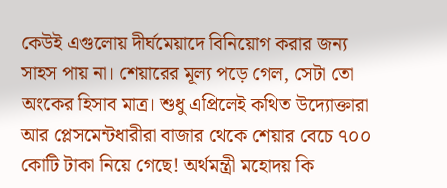কেউই এগুলোয় দীর্ঘমেয়াদে বিনিয়োগ করার জন্য সাহস পায় না। শেয়ারের মূল্য পড়ে গেল, সেটা তো অংকের হিসাব মাত্র। শুধু এপ্রিলেই কথিত উদ্যোক্তারা আর প্লেসমেন্টধারীরা বাজার থেকে শেয়ার বেচে ৭০০ কোটি টাকা নিয়ে গেছে! অর্থমন্ত্রী মহোদয় কি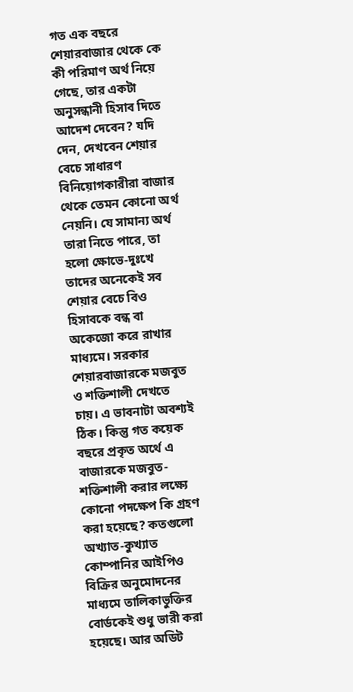গত এক বছরে শেয়ারবাজার থেকে কে কী পরিমাণ অর্থ নিয়ে গেছে, তার একটা অনুসন্ধানী হিসাব দিতে আদেশ দেবেন? যদি দেন, দেখবেন শেয়ার বেচে সাধারণ বিনিয়োগকারীরা বাজার থেকে তেমন কোনো অর্থ নেয়নি। যে সামান্য অর্থ তারা নিতে পারে, তা হলো ক্ষোভে-দুঃখে তাদের অনেকেই সব শেয়ার বেচে বিও হিসাবকে বন্ধ বা অকেজো করে রাখার মাধ্যমে। সরকার শেয়ারবাজারকে মজবুত ও শক্তিশালী দেখতে চায়। এ ভাবনাটা অবশ্যই ঠিক। কিন্তু গত কয়েক বছরে প্রকৃত অর্থে এ বাজারকে মজবুত-শক্তিশালী করার লক্ষ্যে কোনো পদক্ষেপ কি গ্রহণ করা হয়েছে? কতগুলো অখ্যাত-কুখ্যাত কোম্পানির আইপিও বিক্রির অনুমোদনের মাধ্যমে তালিকাভুক্তির বোর্ডকেই শুধু ভারী করা হয়েছে। আর অডিট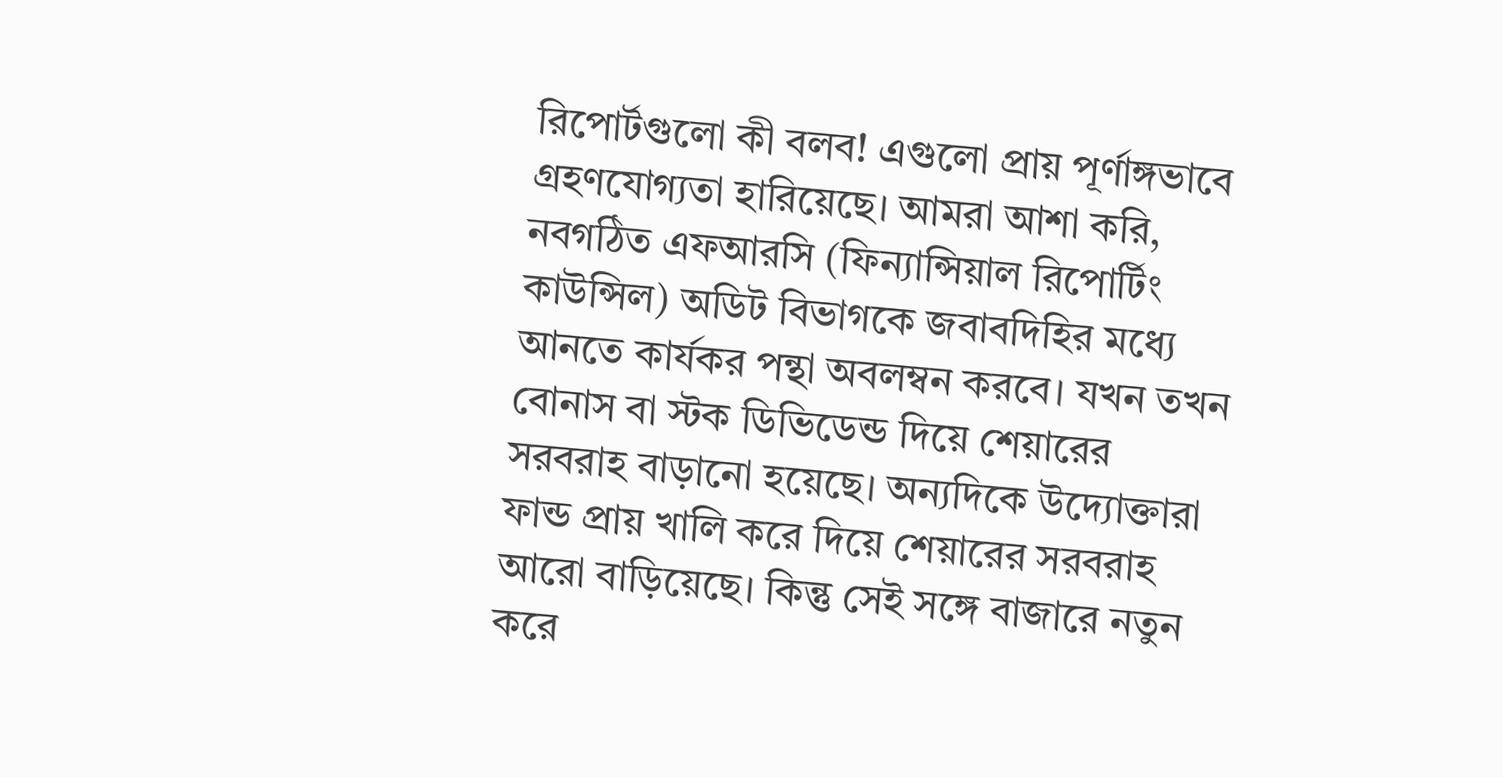রিপোর্টগুলো কী বলব! এগুলো প্রায় পূর্ণাঙ্গভাবে গ্রহণযোগ্যতা হারিয়েছে। আমরা আশা করি, নবগঠিত এফআরসি (ফিন্যান্সিয়াল রিপোর্টিং কাউন্সিল) অডিট বিভাগকে জবাবদিহির মধ্যে আনতে কার্যকর পন্থা অবলম্বন করবে। যখন তখন বোনাস বা স্টক ডিভিডেন্ড দিয়ে শেয়ারের সরবরাহ বাড়ানো হয়েছে। অন্যদিকে উদ্যোক্তারা ফান্ড প্রায় খালি করে দিয়ে শেয়ারের সরবরাহ আরো বাড়িয়েছে। কিন্তু সেই সঙ্গে বাজারে নতুন করে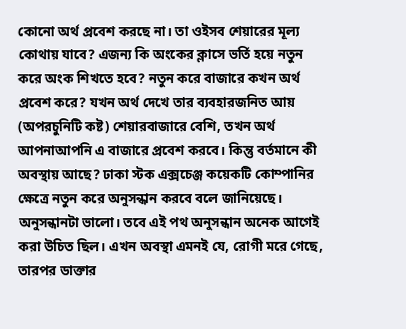কোনো অর্থ প্রবেশ করছে না। তা ওইসব শেয়ারের মূল্য কোথায় যাবে? এজন্য কি অংকের ক্লাসে ভর্তি হয়ে নতুন করে অংক শিখতে হবে? নতুন করে বাজারে কখন অর্থ প্রবেশ করে? যখন অর্থ দেখে তার ব্যবহারজনিত আয় (অপরচুনিটি কষ্ট) শেয়ারবাজারে বেশি, তখন অর্থ আপনাআপনি এ বাজারে প্রবেশ করবে। কিন্তু বর্তমানে কী অবস্থায় আছে? ঢাকা স্টক এক্সচেঞ্জ কয়েকটি কোম্পানির ক্ষেত্রে নতুন করে অনুসন্ধান করবে বলে জানিয়েছে। অনুসন্ধানটা ভালো। তবে এই পথ অনুসন্ধান অনেক আগেই করা উচিত ছিল। এখন অবস্থা এমনই যে, রোগী মরে গেছে, তারপর ডাক্তার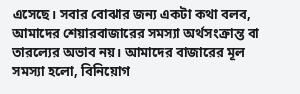এসেছে। সবার বোঝার জন্য একটা কথা বলব, আমাদের শেয়ারবাজারের সমস্যা অর্থসংক্রান্ত বা তারল্যের অভাব নয়। আমাদের বাজারের মূল সমস্যা হলো, বিনিয়োগ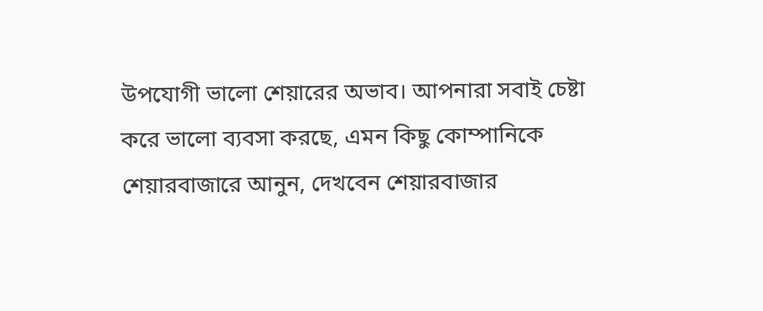উপযোগী ভালো শেয়ারের অভাব। আপনারা সবাই চেষ্টা করে ভালো ব্যবসা করছে, এমন কিছু কোম্পানিকে শেয়ারবাজারে আনুন, দেখবেন শেয়ারবাজার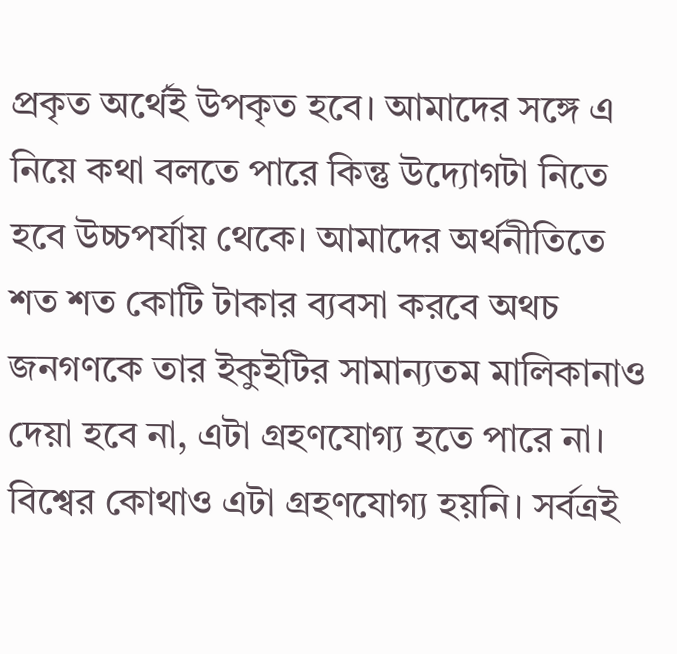প্রকৃত অর্থেই উপকৃত হবে। আমাদের সঙ্গে এ নিয়ে কথা বলতে পারে কিন্তু উদ্যোগটা নিতে হবে উচ্চপর্যায় থেকে। আমাদের অর্থনীতিতে শত শত কোটি টাকার ব্যবসা করবে অথচ জনগণকে তার ইকুইটির সামান্যতম মালিকানাও দেয়া হবে না, এটা গ্রহণযোগ্য হতে পারে না। বিশ্বের কোথাও এটা গ্রহণযোগ্য হয়নি। সর্বত্রই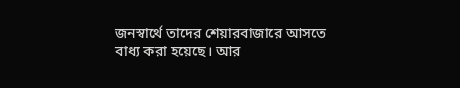জনস্বার্থে তাদের শেয়ারবাজারে আসতে বাধ্য করা হয়েছে। আর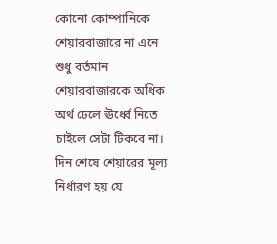কোনো কোম্পানিকে শেয়ারবাজারে না এনে শুধু বর্তমান শেয়ারবাজারকে অধিক অর্থ ঢেলে ঊর্ধ্বে নিতে চাইলে সেটা টিকবে না। দিন শেষে শেয়ারের মূল্য নির্ধারণ হয় যে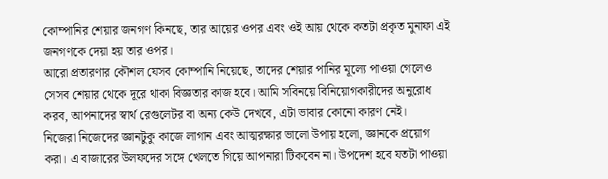কোম্পানির শেয়ার জনগণ কিনছে, তার আয়ের ওপর এবং ওই আয় থেকে কতটা প্রকৃত মুনাফা এই জনগণকে দেয়া হয় তার ওপর।
আরো প্রতারণার কৌশল যেসব কোম্পানি নিয়েছে, তাদের শেয়ার পানির মূল্যে পাওয়া গেলেও সেসব শেয়ার থেকে দূরে থাকা বিজ্ঞতার কাজ হবে। আমি সবিনয়ে বিনিয়োগকারীদের অনুরোধ করব, আপনাদের স্বার্থ রেগুলেটর বা অন্য কেউ দেখবে, এটা ভাবার কোনো কারণ নেই।
নিজেরা নিজেদের জ্ঞানটুকু কাজে লাগান এবং আত্মরক্ষার ভালো উপায় হলো, জ্ঞানকে প্রয়োগ করা। এ বাজারের উলফদের সঙ্গে খেলতে গিয়ে আপনারা টিকবেন না। উপদেশ হবে যতটা পাওয়া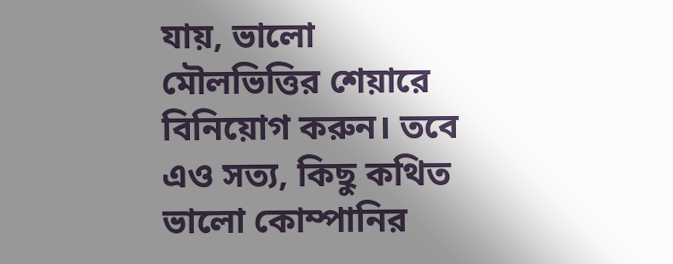যায়, ভালো মৌলভিত্তির শেয়ারে বিনিয়োগ করুন। তবে এও সত্য, কিছু কথিত ভালো কোম্পানির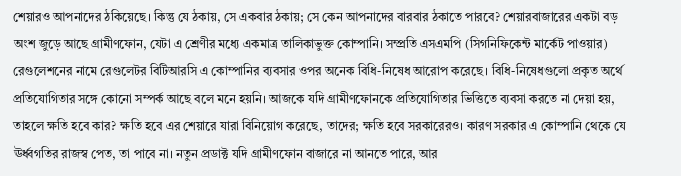শেয়ারও আপনাদের ঠকিয়েছে। কিন্তু যে ঠকায়, সে একবার ঠকায়; সে কেন আপনাদের বারবার ঠকাতে পারবে? শেয়ারবাজারের একটা বড় অংশ জুড়ে আছে গ্রামীণফোন, যেটা এ শ্রেণীর মধ্যে একমাত্র তালিকাভুক্ত কোম্পানি। সম্প্রতি এসএমপি (সিগনিফিকেন্ট মার্কেট পাওয়ার) রেগুলেশনের নামে রেগুলেটর বিটিআরসি এ কোম্পানির ব্যবসার ওপর অনেক বিধি-নিষেধ আরোপ করেছে। বিধি-নিষেধগুলো প্রকৃত অর্থে প্রতিযোগিতার সঙ্গে কোনো সম্পর্ক আছে বলে মনে হয়নি। আজকে যদি গ্রামীণফোনকে প্রতিযোগিতার ভিত্তিতে ব্যবসা করতে না দেয়া হয়, তাহলে ক্ষতি হবে কার? ক্ষতি হবে এর শেয়ারে যারা বিনিয়োগ করেছে, তাদের; ক্ষতি হবে সরকারেরও। কারণ সরকার এ কোম্পানি থেকে যে ঊর্ধ্বগতির রাজস্ব পেত, তা পাবে না। নতুন প্রডাক্ট যদি গ্রামীণফোন বাজারে না আনতে পারে, আর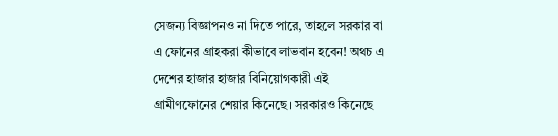সেজন্য বিজ্ঞাপনও না দিতে পারে, তাহলে সরকার বা এ ফোনের গ্রাহকরা কীভাবে লাভবান হবেন! অথচ এ দেশের হাজার হাজার বিনিয়োগকারী এই গ্রামীণফোনের শেয়ার কিনেছে। সরকারও কিনেছে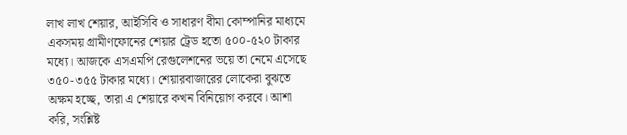লাখ লাখ শেয়ার, আইসিবি ও সাধারণ বীমা কোম্পানির মাধ্যমে একসময় গ্রামীণফোনের শেয়ার ট্রেড হতো ৫০০-৫২০ টাকার মধ্যে। আজকে এসএমপি রেগুলেশনের ভয়ে তা নেমে এসেছে ৩৫০-৩৫৫ টাকার মধ্যে। শেয়ারবাজারের লোকেরা বুঝতে অক্ষম হচ্ছে, তারা এ শেয়ারে কখন বিনিয়োগ করবে। আশা করি, সংশ্লিষ্ট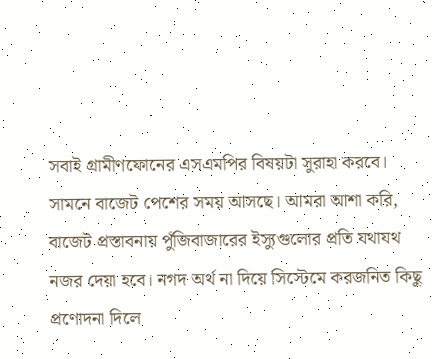সবাই গ্রামীণফোনের এসএমপির বিষয়টা সুরাহা করবে।
সামনে বাজেট পেশের সময় আসছে। আমরা আশা করি, বাজেট প্রস্তাবনায় পুঁজিবাজারের ইস্যুগুলোর প্রতি যথাযথ নজর দেয়া হবে। নগদ অর্থ না দিয়ে সিস্টেমে করজনিত কিছু প্রণোদনা দিলে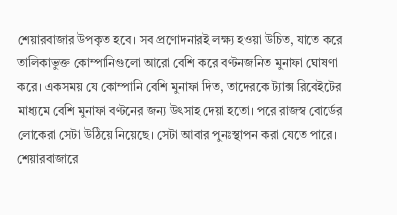শেয়ারবাজার উপকৃত হবে। সব প্রণোদনারই লক্ষ্য হওয়া উচিত, যাতে করে তালিকাভুক্ত কোম্পানিগুলো আরো বেশি করে বণ্টনজনিত মুনাফা ঘোষণা করে। একসময় যে কোম্পানি বেশি মুনাফা দিত, তাদেরকে ট্যাক্স রিবেইটের মাধ্যমে বেশি মুনাফা বণ্টনের জন্য উৎসাহ দেয়া হতো। পরে রাজস্ব বোর্ডের লোকেরা সেটা উঠিয়ে নিয়েছে। সেটা আবার পুনঃস্থাপন করা যেতে পারে। শেয়ারবাজারে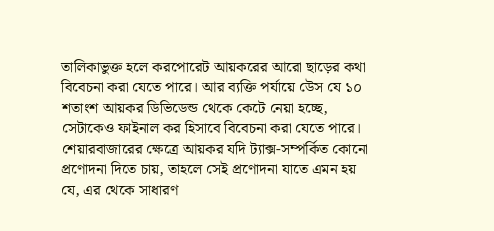তালিকাভুক্ত হলে করপোরেট আয়করের আরো ছাড়ের কথা বিবেচনা করা যেতে পারে। আর ব্যক্তি পর্যায়ে উেস যে ১০ শতাংশ আয়কর ডিভিডেন্ড থেকে কেটে নেয়া হচ্ছে, সেটাকেও ফাইনাল কর হিসাবে বিবেচনা করা যেতে পারে। শেয়ারবাজারের ক্ষেত্রে আয়কর যদি ট্যাক্স-সম্পর্কিত কোনো প্রণোদনা দিতে চায়, তাহলে সেই প্রণোদনা যাতে এমন হয় যে, এর থেকে সাধারণ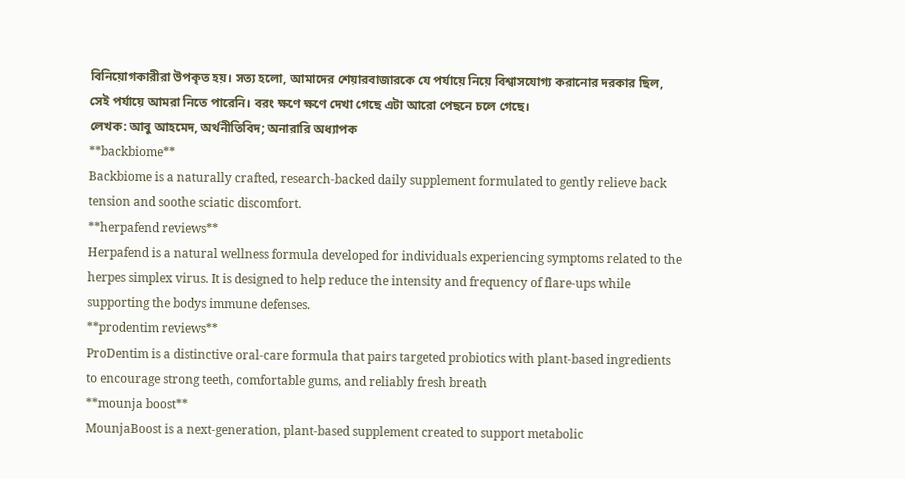বিনিয়োগকারীরা উপকৃত হয়। সত্য হলো, আমাদের শেয়ারবাজারকে যে পর্যায়ে নিয়ে বিশ্বাসযোগ্য করানোর দরকার ছিল, সেই পর্যায়ে আমরা নিতে পারেনি। বরং ক্ষণে ক্ষণে দেখা গেছে এটা আরো পেছনে চলে গেছে।
লেখক: আবু আহমেদ, অর্থনীতিবিদ; অনারারি অধ্যাপক
**backbiome**
Backbiome is a naturally crafted, research-backed daily supplement formulated to gently relieve back tension and soothe sciatic discomfort.
**herpafend reviews**
Herpafend is a natural wellness formula developed for individuals experiencing symptoms related to the herpes simplex virus. It is designed to help reduce the intensity and frequency of flare-ups while supporting the bodys immune defenses.
**prodentim reviews**
ProDentim is a distinctive oral-care formula that pairs targeted probiotics with plant-based ingredients to encourage strong teeth, comfortable gums, and reliably fresh breath
**mounja boost**
MounjaBoost is a next-generation, plant-based supplement created to support metabolic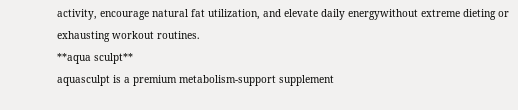activity, encourage natural fat utilization, and elevate daily energywithout extreme dieting or exhausting workout routines.
**aqua sculpt**
aquasculpt is a premium metabolism-support supplement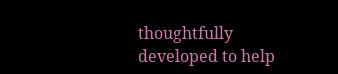thoughtfully developed to help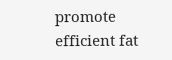promote efficient fat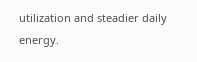utilization and steadier daily energy.